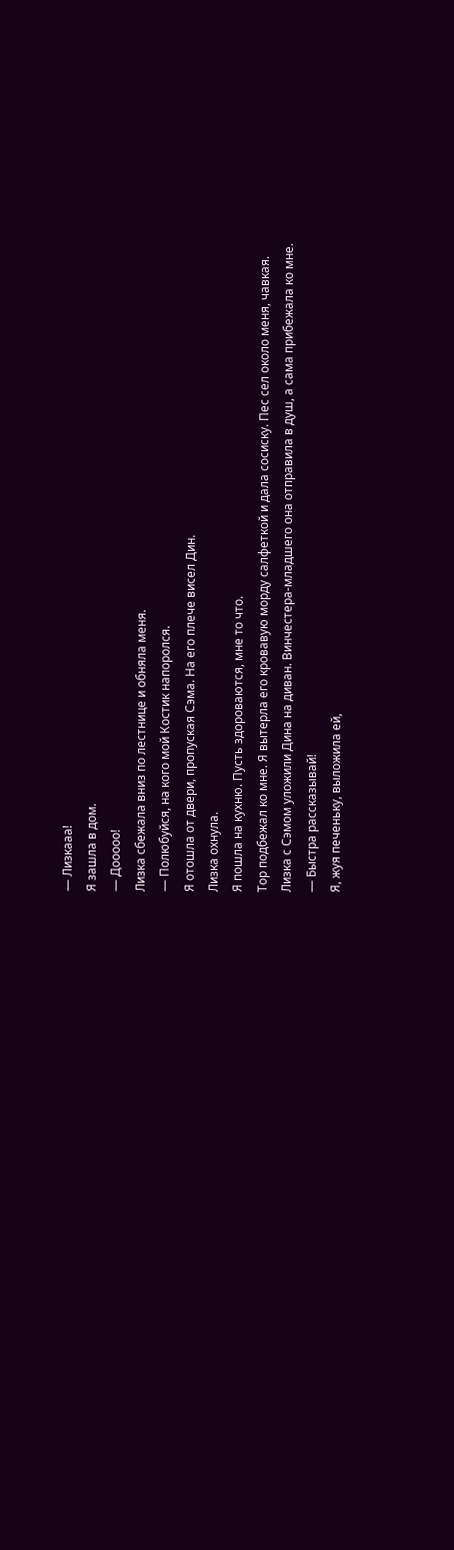— Лизкааа!
Я зашла в дом.
— Дооооо!
Лизка сбежала вниз по лестнице и обняла меня.
— Полюбуйся, на кого мой Костик напоролся.
Я отошла от двери, пропуская Сэма. На его плече висел Дин.
Лизка охнула.
Я пошла на кухню. Пусть здороваются, мне то что.
Тор подбежал ко мне. Я вытерла его кровавую морду салфеткой и дала сосиску. Пес сел около меня, чавкая.
Лизка с Сэмом уложили Дина на диван. Винчестера-младшего она отправила в душ, а сама прибежала ко мне.
— Быстра рассказывай!
Я, жуя печеньку, выложила ей,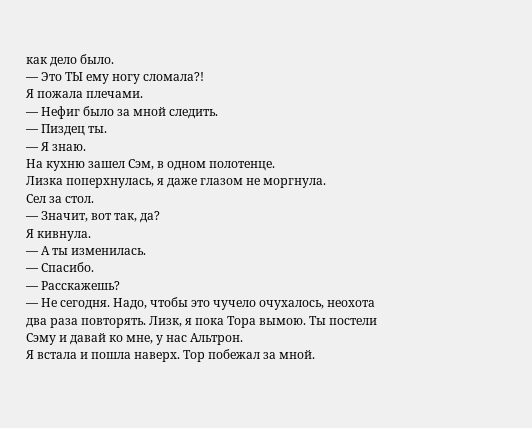как дело было.
— Это ТЫ ему ногу сломала?!
Я пожала плечами.
— Нефиг было за мной следить.
— Пиздец ты.
— Я знаю.
На кухню зашел Сэм, в одном полотенце.
Лизка поперхнулась, я даже глазом не моргнула.
Сел за стол.
— Значит, вот так, да?
Я кивнула.
— А ты изменилась.
— Спасибо.
— Расскажешь?
— Не сегодня. Надо, чтобы это чучело очухалось, неохота два раза повторять. Лизк, я пока Тора вымою. Ты постели Сэму и давай ко мне, у нас Альтрон.
Я встала и пошла наверх. Тор побежал за мной.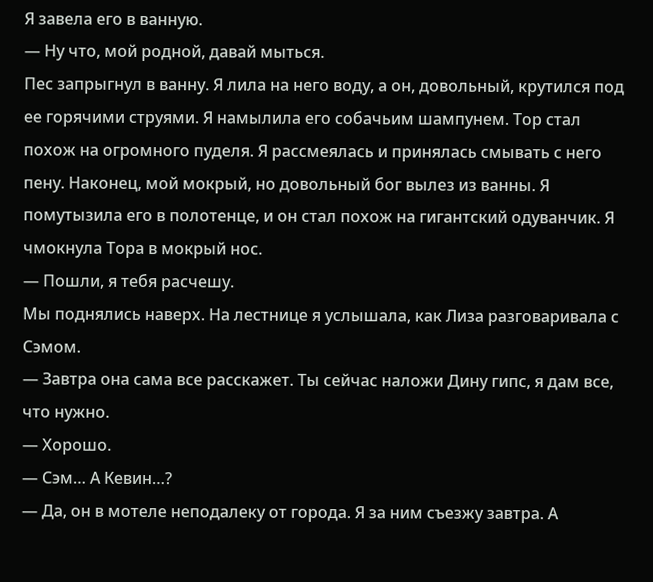Я завела его в ванную.
— Ну что, мой родной, давай мыться.
Пес запрыгнул в ванну. Я лила на него воду, а он, довольный, крутился под ее горячими струями. Я намылила его собачьим шампунем. Тор стал похож на огромного пуделя. Я рассмеялась и принялась смывать с него пену. Наконец, мой мокрый, но довольный бог вылез из ванны. Я помутызила его в полотенце, и он стал похож на гигантский одуванчик. Я чмокнула Тора в мокрый нос.
— Пошли, я тебя расчешу.
Мы поднялись наверх. На лестнице я услышала, как Лиза разговаривала с Сэмом.
— Завтра она сама все расскажет. Ты сейчас наложи Дину гипс, я дам все, что нужно.
— Хорошо.
— Сэм… А Кевин…?
— Да, он в мотеле неподалеку от города. Я за ним съезжу завтра. А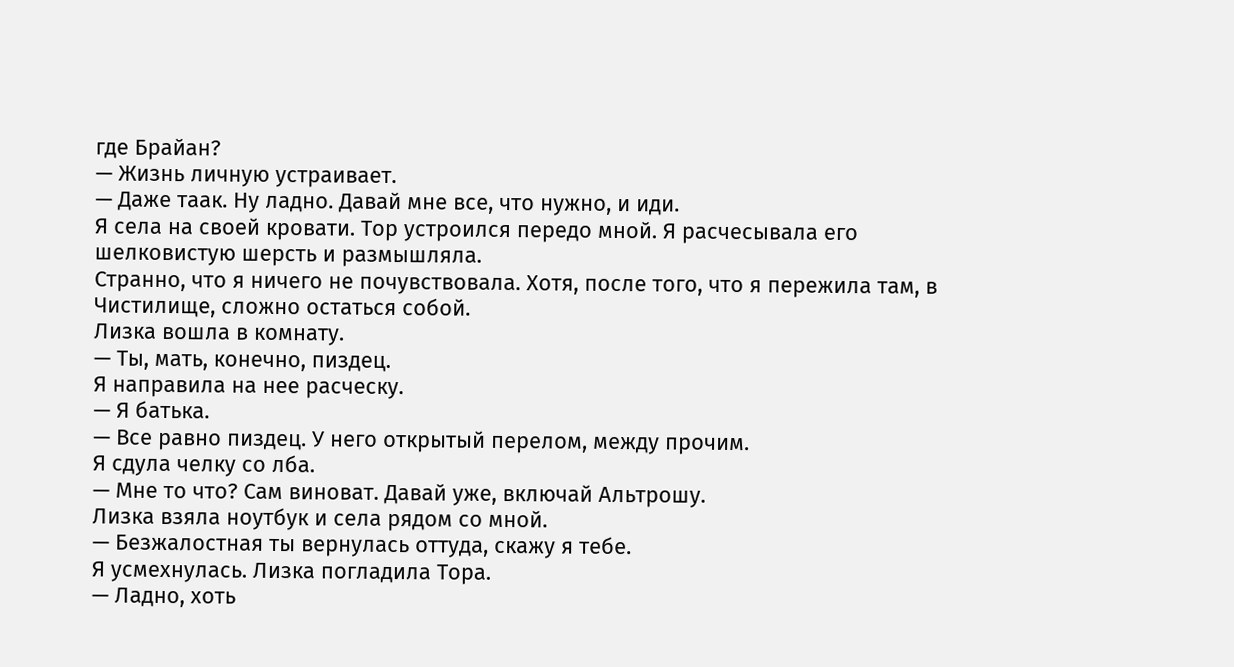где Брайан?
— Жизнь личную устраивает.
— Даже таак. Ну ладно. Давай мне все, что нужно, и иди.
Я села на своей кровати. Тор устроился передо мной. Я расчесывала его шелковистую шерсть и размышляла.
Странно, что я ничего не почувствовала. Хотя, после того, что я пережила там, в Чистилище, сложно остаться собой.
Лизка вошла в комнату.
— Ты, мать, конечно, пиздец.
Я направила на нее расческу.
— Я батька.
— Все равно пиздец. У него открытый перелом, между прочим.
Я сдула челку со лба.
— Мне то что? Сам виноват. Давай уже, включай Альтрошу.
Лизка взяла ноутбук и села рядом со мной.
— Безжалостная ты вернулась оттуда, скажу я тебе.
Я усмехнулась. Лизка погладила Тора.
— Ладно, хоть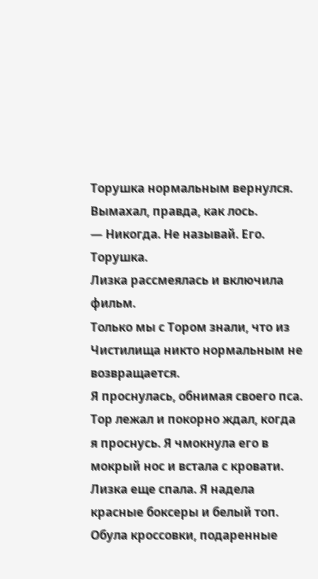Торушка нормальным вернулся. Вымахал, правда, как лось.
— Никогда. Не называй. Его. Торушка.
Лизка рассмеялась и включила фильм.
Только мы с Тором знали, что из Чистилища никто нормальным не возвращается.
Я проснулась, обнимая своего пса. Тор лежал и покорно ждал, когда я проснусь. Я чмокнула его в мокрый нос и встала с кровати. Лизка еще спала. Я надела красные боксеры и белый топ. Обула кроссовки, подаренные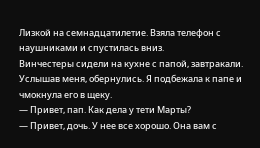Лизкой на семнадцатилетие. Взяла телефон с наушниками и спустилась вниз.
Винчестеры сидели на кухне с папой, завтракали.
Услышав меня, обернулись. Я подбежала к папе и чмокнула его в щеку.
— Привет, пап. Как дела у тети Марты?
— Привет, дочь. У нее все хорошо. Она вам с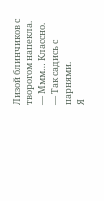Лизой блинчиков с творогом напекла.
— Ммм… Классно.
— Так садись с парнями.
Я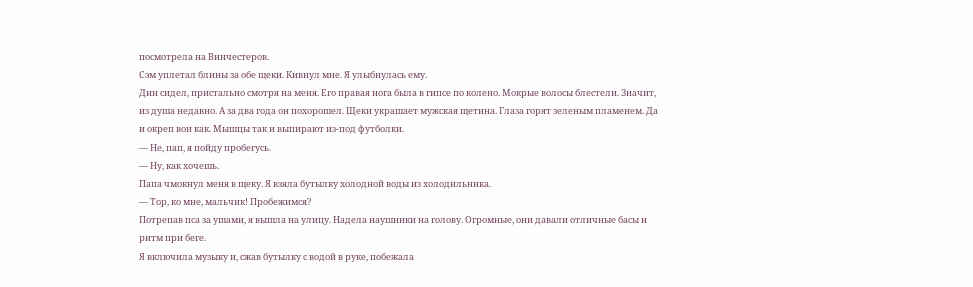посмотрела на Винчестеров.
Сэм уплетал блины за обе щеки. Кивнул мне. Я улыбнулась ему.
Дин сидел, пристально смотря на меня. Его правая нога была в гипсе по колено. Мокрые волосы блестели. Значит, из душа недавно. А за два года он похорошел. Щеки украшает мужская щетина. Глаза горят зеленым пламенем. Да и окреп вон как. Мышцы так и выпирают из-под футболки.
— Не, пап, я пойду пробегусь.
— Ну, как хочешь.
Папа чмокнул меня в щеку. Я взяла бутылку холодной воды из холодильника.
— Тор, ко мне, мальчик! Пробежимся?
Потрепав пса за ушами, я вышла на улицу. Надела наушники на голову. Огромные, они давали отличные басы и ритм при беге.
Я включила музыку и, сжав бутылку с водой в руке, побежала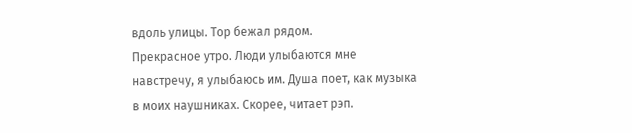вдоль улицы. Тор бежал рядом.
Прекрасное утро. Люди улыбаются мне навстречу, я улыбаюсь им. Душа поет, как музыка в моих наушниках. Скорее, читает рэп.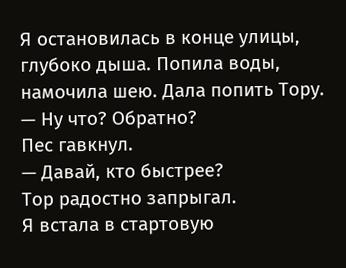Я остановилась в конце улицы, глубоко дыша. Попила воды, намочила шею. Дала попить Тору.
— Ну что? Обратно?
Пес гавкнул.
— Давай, кто быстрее?
Тор радостно запрыгал.
Я встала в стартовую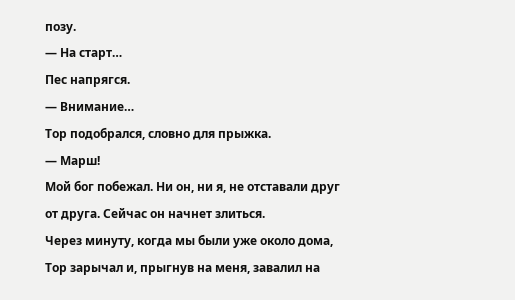позу.
— На старт…
Пес напрягся.
— Внимание…
Тор подобрался, словно для прыжка.
— Марш!
Мой бог побежал. Ни он, ни я, не отставали друг от друга. Сейчас он начнет злиться.
Через минуту, когда мы были уже около дома, Тор зарычал и, прыгнув на меня, завалил на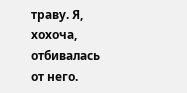траву. Я, хохоча, отбивалась от него.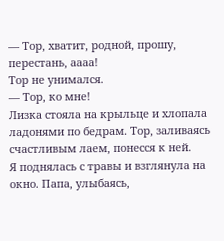— Тор, хватит, родной, прошу, перестань, аааа!
Тор не унимался.
— Тор, ко мне!
Лизка стояла на крыльце и хлопала ладонями по бедрам. Тор, заливаясь счастливым лаем, понесся к ней.
Я поднялась с травы и взглянула на окно. Папа, улыбаясь,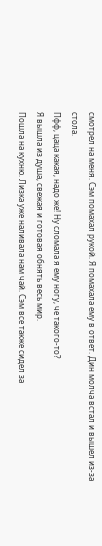смотрел на меня. Сэм помахал рукой. Я помахала ему в ответ. Дин молча встал и вышел из-за стола.
Пфф, цаца какая, надо же! Ну сломала я ему ногу, че такого-то?
Я вышла из душа, свежая и готовая обнять весь мир.
Пошла на кухню. Лизка уже наливала нам чай. Сэм все также сидел за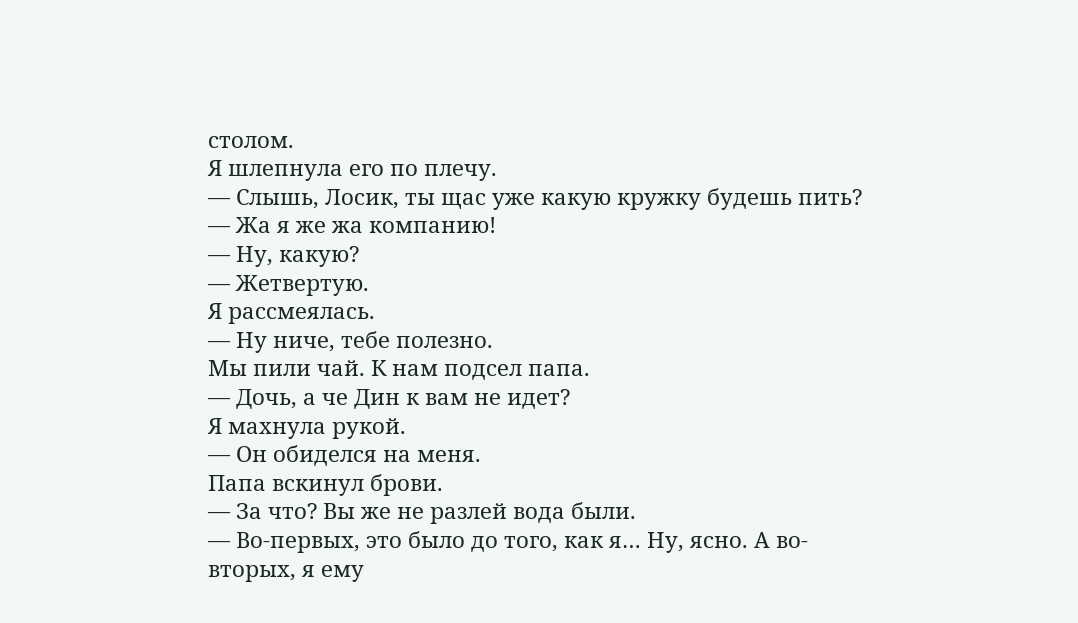столом.
Я шлепнула его по плечу.
— Слышь, Лосик, ты щас уже какую кружку будешь пить?
— Жа я же жа компанию!
— Ну, какую?
— Жетвертую.
Я рассмеялась.
— Ну ниче, тебе полезно.
Мы пили чай. К нам подсел папа.
— Дочь, а че Дин к вам не идет?
Я махнула рукой.
— Он обиделся на меня.
Папа вскинул брови.
— За что? Вы же не разлей вода были.
— Во-первых, это было до того, как я… Ну, ясно. А во-вторых, я ему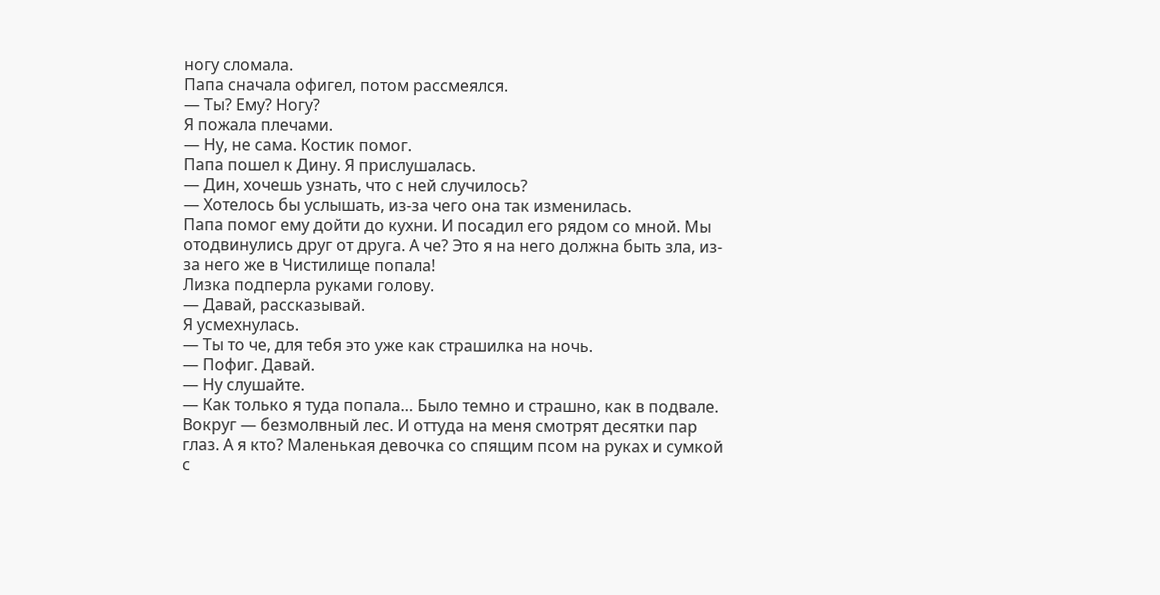ногу сломала.
Папа сначала офигел, потом рассмеялся.
— Ты? Ему? Ногу?
Я пожала плечами.
— Ну, не сама. Костик помог.
Папа пошел к Дину. Я прислушалась.
— Дин, хочешь узнать, что с ней случилось?
— Хотелось бы услышать, из-за чего она так изменилась.
Папа помог ему дойти до кухни. И посадил его рядом со мной. Мы отодвинулись друг от друга. А че? Это я на него должна быть зла, из-за него же в Чистилище попала!
Лизка подперла руками голову.
— Давай, рассказывай.
Я усмехнулась.
— Ты то че, для тебя это уже как страшилка на ночь.
— Пофиг. Давай.
— Ну слушайте.
— Как только я туда попала… Было темно и страшно, как в подвале. Вокруг — безмолвный лес. И оттуда на меня смотрят десятки пар глаз. А я кто? Маленькая девочка со спящим псом на руках и сумкой с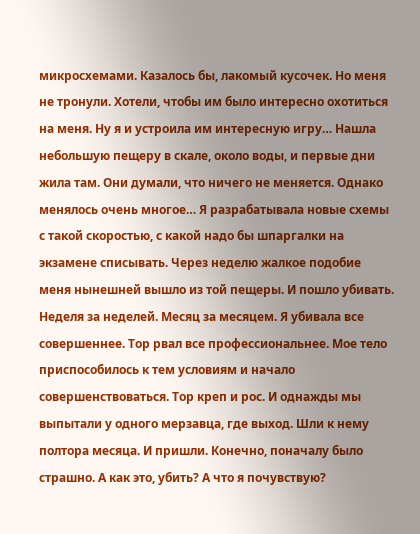микросхемами. Казалось бы, лакомый кусочек. Но меня не тронули. Хотели, чтобы им было интересно охотиться на меня. Ну я и устроила им интересную игру… Нашла небольшую пещеру в скале, около воды, и первые дни жила там. Они думали, что ничего не меняется. Однако менялось очень многое… Я разрабатывала новые схемы с такой скоростью, с какой надо бы шпаргалки на экзамене списывать. Через неделю жалкое подобие меня нынешней вышло из той пещеры. И пошло убивать. Неделя за неделей. Месяц за месяцем. Я убивала все совершеннее. Тор рвал все профессиональнее. Мое тело приспособилось к тем условиям и начало совершенствоваться. Тор креп и рос. И однажды мы выпытали у одного мерзавца, где выход. Шли к нему полтора месяца. И пришли. Конечно, поначалу было страшно. А как это, убить? А что я почувствую?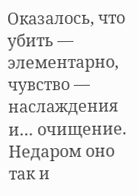Оказалось, что убить — элементарно, чувство — наслаждения и… очищение. Недаром оно так и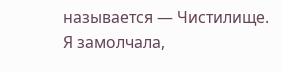называется — Чистилище.
Я замолчала,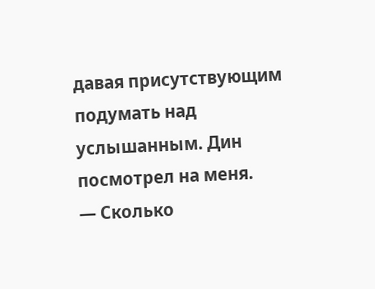давая присутствующим подумать над услышанным. Дин посмотрел на меня.
— Сколько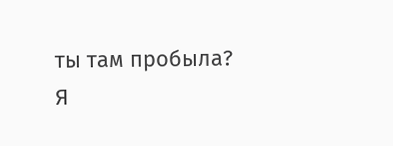ты там пробыла?
Я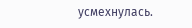усмехнулась.